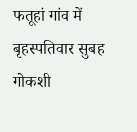फतूहां गांव में बृहस्पतिवार सुबह गोकशी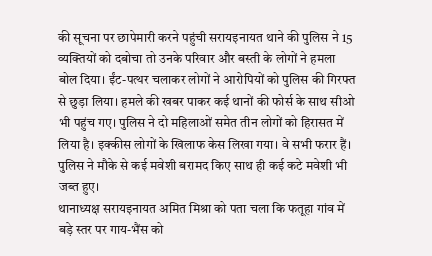की सूचना पर छापेमारी करने पहुंची सरायइनायत थाने की पुलिस ने 15 व्यक्तियों को दबोचा तो उनके परिवार और बस्ती के लोगों ने हमला बोल दिया। ईंट-पत्थर चलाकर लोगों ने आरोपियों को पुलिस की गिरफ्त से छुड़ा लिया। हमले की खबर पाकर कई थानों की फोर्स के साथ सीओ भी पहुंच गए। पुलिस ने दो महिलाओं समेत तीन लोगों को हिरासत में लिया है। इक्कीस लोगों के खिलाफ केस लिखा गया। वे सभी फरार हैं। पुलिस ने मौके से कई मवेशी बरामद किए साथ ही कई कटे मवेशी भी जब्त हुए।
थानाध्यक्ष सरायइनायत अमित मिश्रा को पता चला कि फतूहा गांव में बड़े स्तर पर गाय-भैंस को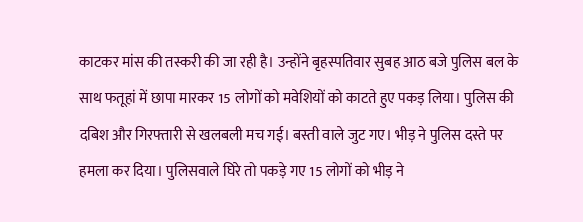काटकर मांस की तस्करी की जा रही है। उन्होंने बृहस्पतिवार सुबह आठ बजे पुलिस बल के साथ फतूहां में छापा मारकर 15 लोगों को मवेशियों को काटते हुए पकड़ लिया। पुलिस की दबिश और गिरफ्तारी से खलबली मच गई। बस्ती वाले जुट गए। भीड़ ने पुलिस दस्ते पर हमला कर दिया। पुलिसवाले घिरे तो पकड़े गए 15 लोगों को भीड़ ने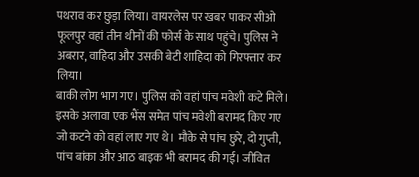पथराव कर छुड़ा लिया। वायरलेस पर खबर पाकर सीओ फूलपुर वहां तीन थीनों की फोर्स के साथ पहुंचे। पुलिस ने अबरार, वाहिदा और उसकी बेटी शाहिदा को गिरफ्तार कर लिया।
बाकी लोग भाग गए। पुलिस को वहां पांच मवेशी कटे मिले। इसके अलावा एक भैंस समेत पांच मवेशी बरामद किए गए जो कटने को वहां लाए गए थे। मौके से पांच छुरे, दो गुप्ती, पांच बांका और आठ बाइक भी बरामद की गई। जीवित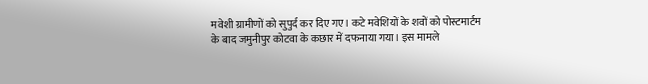मवेशी ग्रामीणों को सुपुर्द कर दिए गए। कटे मवेशियों के शवों को पोस्टमार्टम के बाद जमुनीपुर कोटवा के कछार में दफनाया गया। इस मामले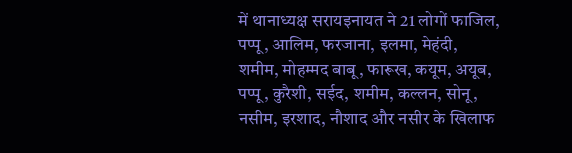में थानाध्यक्ष सरायइनायत ने 21 लोगों फाजिल, पप्पू, आलिम, फरजाना, इलमा, मेहंदी, शमीम, मोहम्मद बाबू, फारूख, कयूम, अयूब, पप्पू, कुरैशी, सईद, शमीम, कल्लन, सोनू, नसीम, इरशाद, नौशाद और नसीर के खिलाफ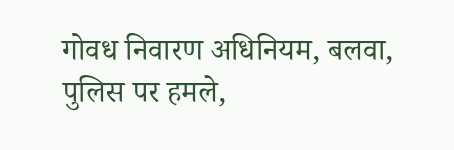गोवध निवारण अधिनियम, बलवा, पुलिस पर हमले,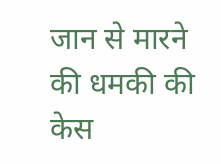जान से मारने की धमकी की केस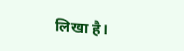लिखा है।